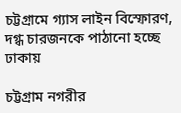চট্টগ্রামে গ্যাস লাইন বিস্ফোরণ, দগ্ধ চারজনকে পাঠানো হচ্ছে ঢাকায়

চট্টগ্রাম নগরীর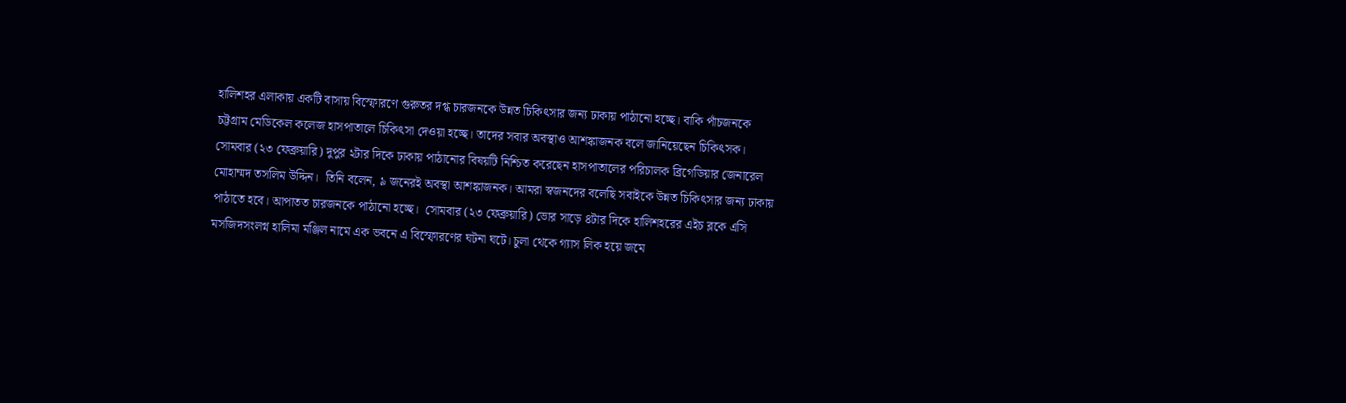হালিশহর এলাকায় একটি বাসায় বিস্ফোরণে গুরুতর দগ্ধ চারজনকে উন্নত চিকিৎসার জন্য ঢাকায় পাঠানো হচ্ছে। বাকি পাঁচজনকে চট্টগ্রাম মেডিকেল কলেজ হাসপাতালে চিকিৎসা দেওয়া হচ্ছে। তাদের সবার অবস্থাও আশঙ্কাজনক বলে জানিয়েছেন চিকিৎসক। সোমবার (২৩ ফেব্রুয়ারি) দুপুর ২টার দিকে ঢাকায় পাঠানোর বিষয়টি নিশ্চিত করেছেন হাসপাতালের পরিচালক ব্রিগেডিয়ার জেনারেল মোহাম্মদ তসলিম উদ্দিন।  তিনি বলেন, ৯ জনেরই অবস্থা আশঙ্কাজনক। আমরা স্বজনদের বলেছি সবাইকে উন্নত চিকিৎসার জন্য ঢাকায় পাঠাতে হবে। আপাতত চারজনকে পাঠানো হচ্ছে।  সোমবার (২৩ ফেব্রুয়ারি) ভোর সাড়ে ৪টার দিকে হালিশহরের এইচ ব্লকে এসি মসজিদসংলগ্ন হালিমা মঞ্জিল নামে এক ভবনে এ বিস্ফোরণের ঘটনা ঘটে। চুলা থেকে গ্যাস লিক হয়ে জমে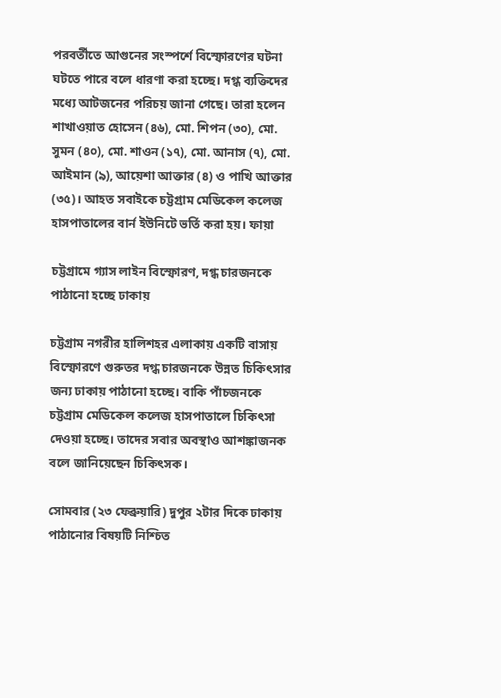পরবর্তীতে আগুনের সংস্পর্শে বিস্ফোরণের ঘটনা ঘটতে পারে বলে ধারণা করা হচ্ছে। দগ্ধ ব্যক্তিদের মধ্যে আটজনের পরিচয় জানা গেছে। তারা হলেন শাখাওয়াত হোসেন (৪৬), মো. শিপন (৩০), মো. সুমন (৪০), মো. শাওন (১৭), মো. আনাস (৭), মো. আইমান (৯), আয়েশা আক্তার (৪) ও পাখি আক্তার (৩৫)। আহত সবাইকে চট্টগ্রাম মেডিকেল কলেজ হাসপাতালের বার্ন ইউনিটে ভর্তি করা হয়। ফায়া

চট্টগ্রামে গ্যাস লাইন বিস্ফোরণ, দগ্ধ চারজনকে পাঠানো হচ্ছে ঢাকায়

চট্টগ্রাম নগরীর হালিশহর এলাকায় একটি বাসায় বিস্ফোরণে গুরুতর দগ্ধ চারজনকে উন্নত চিকিৎসার জন্য ঢাকায় পাঠানো হচ্ছে। বাকি পাঁচজনকে চট্টগ্রাম মেডিকেল কলেজ হাসপাতালে চিকিৎসা দেওয়া হচ্ছে। তাদের সবার অবস্থাও আশঙ্কাজনক বলে জানিয়েছেন চিকিৎসক।

সোমবার (২৩ ফেব্রুয়ারি) দুপুর ২টার দিকে ঢাকায় পাঠানোর বিষয়টি নিশ্চিত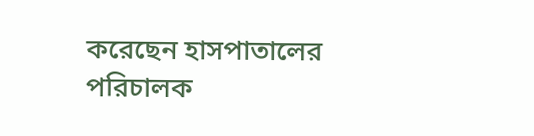করেছেন হাসপাতালের পরিচালক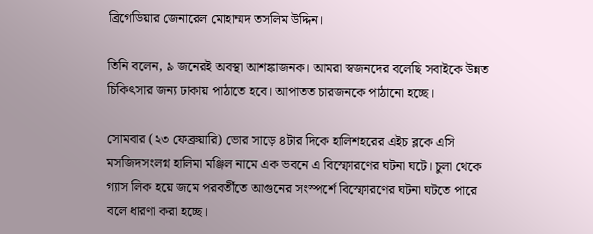ব্রিগেডিয়ার জেনারেল মোহাম্মদ তসলিম উদ্দিন।

তিনি বলেন, ৯ জনেরই অবস্থা আশঙ্কাজনক। আমরা স্বজনদের বলেছি সবাইকে উন্নত চিকিৎসার জন্য ঢাকায় পাঠাতে হবে। আপাতত চারজনকে পাঠানো হচ্ছে।

সোমবার (২৩ ফেব্রুয়ারি) ভোর সাড়ে ৪টার দিকে হালিশহরের এইচ ব্লকে এসি মসজিদসংলগ্ন হালিমা মঞ্জিল নামে এক ভবনে এ বিস্ফোরণের ঘটনা ঘটে। চুলা থেকে গ্যাস লিক হয়ে জমে পরবর্তীতে আগুনের সংস্পর্শে বিস্ফোরণের ঘটনা ঘটতে পারে বলে ধারণা করা হচ্ছে।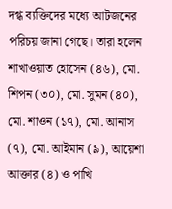দগ্ধ ব্যক্তিদের মধ্যে আটজনের পরিচয় জানা গেছে। তারা হলেন শাখাওয়াত হোসেন (৪৬), মো. শিপন (৩০), মো. সুমন (৪০), মো. শাওন (১৭), মো. আনাস (৭), মো. আইমান (৯), আয়েশা আক্তার (৪) ও পাখি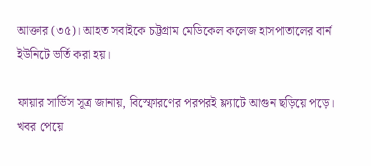আক্তার (৩৫)। আহত সবাইকে চট্টগ্রাম মেডিকেল কলেজ হাসপাতালের বার্ন ইউনিটে ভর্তি করা হয়।

ফায়ার সার্ভিস সূত্র জানায়, বিস্ফোরণের পরপরই ফ্ল্যাটে আগুন ছড়িয়ে পড়ে। খবর পেয়ে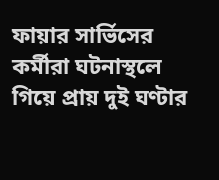ফায়ার সার্ভিসের কর্মীরা ঘটনাস্থলে গিয়ে প্রায় দুই ঘণ্টার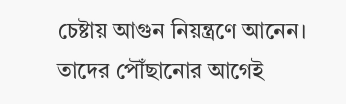চেষ্টায় আগুন নিয়ন্ত্রণে আনেন। তাদের পৌঁছানোর আগেই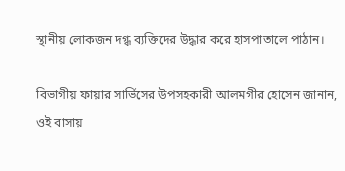স্থানীয় লোকজন দগ্ধ ব্যক্তিদের উদ্ধার করে হাসপাতালে পাঠান।

বিভাগীয় ফায়ার সার্ভিসের উপসহকারী আলমগীর হোসেন জানান, ওই বাসায়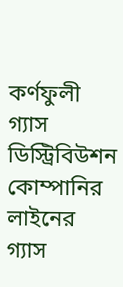কর্ণফুলী গ্যাস ডিস্ট্রিবিউশন কোম্পানির লাইনের গ্যাস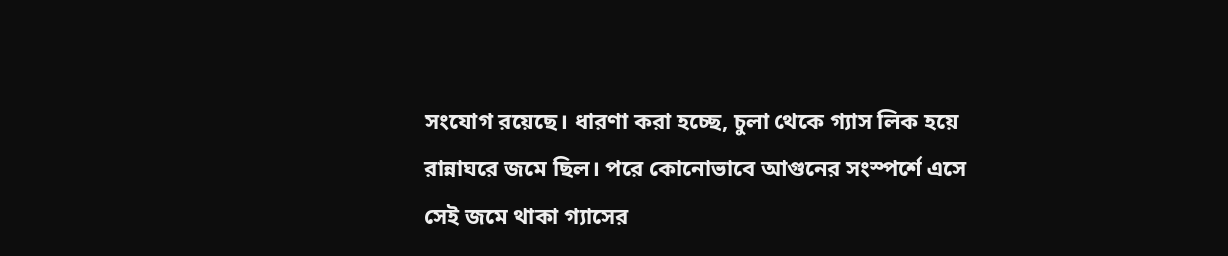সংযোগ রয়েছে। ধারণা করা হচ্ছে, চুলা থেকে গ্যাস লিক হয়ে রান্নাঘরে জমে ছিল। পরে কোনোভাবে আগুনের সংস্পর্শে এসে সেই জমে থাকা গ্যাসের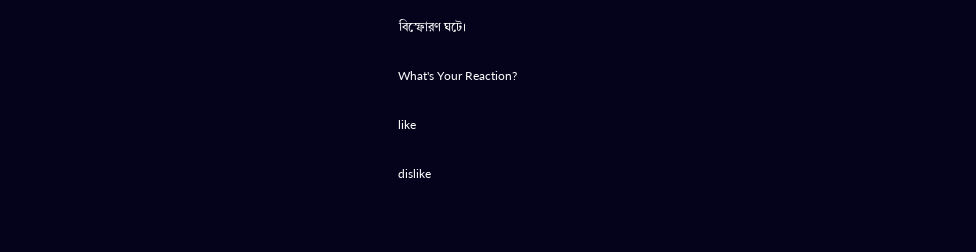বিস্ফোরণ ঘটে।

What's Your Reaction?

like

dislike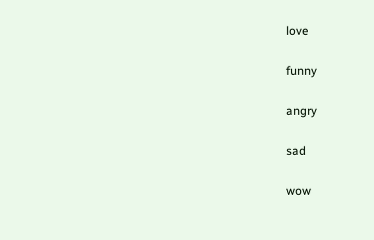love

funny

angry

sad

wow